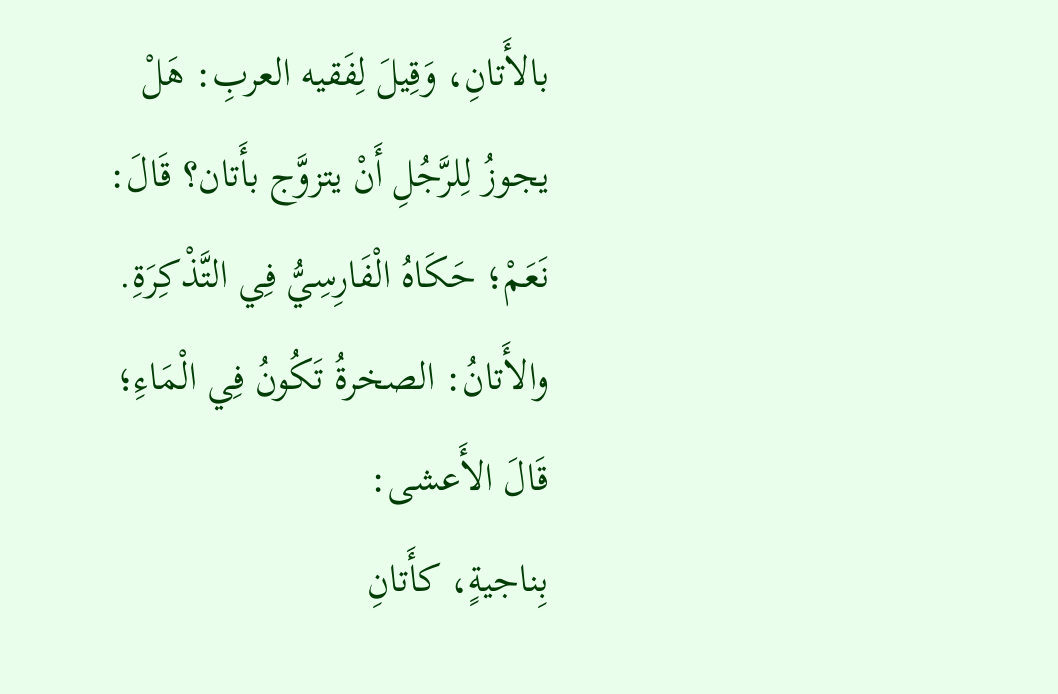بالأَتانِ، وَقِيلَ لِفَقيه العربِ: هَلْ يجوزُ لِلرَّجُلِ أَنْ يتزوَّج بأَتان؟ قَالَ: نَعَمْ؛ حَكَاهُ الْفَارِسِيُّ فِي التَّذْكِرَةِ. والأَتانُ: الصخرةُ تَكُونُ فِي الْمَاءِ؛ قَالَ الأَعشى:
بِناجيةٍ، كأَتانِ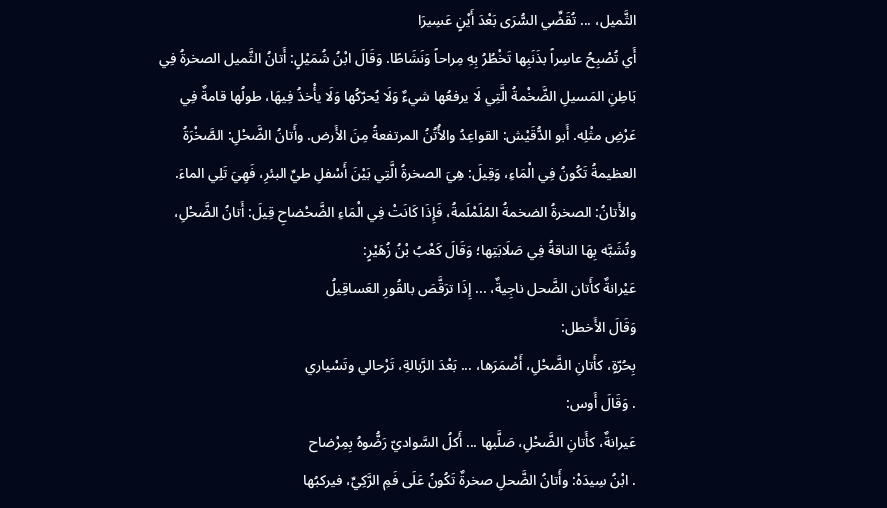الثَّميل، ... تُقَضِّي السُّرَى بَعْدَ أَيْنٍ عَسِيرَا
أَي تُصْبِحُ عاسِراً بذَنَبِها تَخْطُرُ بِهِ مِراحاً وَنَشَاطًا. وَقَالَ ابْنُ شُمَيْلٍ: أَتانُ الثَّميل الصخرةُ فِي بَاطِنِ المَسيلِ الضَّخْمةُ الَّتِي لَا يرفعُها شيءٌ وَلَا يُحرّكُها وَلَا يأْخذُ فِيهَا، طولُها قامةٌ فِي عَرْضِ مثْلِه. أَبو الدُّقَيْش: القواعِدُ والأُتُنُ المرتفعةُ مِنَ الأَرض. وأَتانُ الضَّحْلِ: الصَّخْرَةُ العظيمةُ تَكُونُ فِي الْمَاءِ، وَقِيلَ: هِيَ الصخرةُ الَّتِي بَيْنَ أَسْفلِ طيِّ البئرِ، فَهِيَ تَلِي الماءَ. والأَتانُ: الصخرةُ الضخمةُ المُلَمْلَمةُ، فَإِذَا كَانَتْ فِي الْمَاءِ الضَّحْضاحِ قِيلَ: أَتانُ الضَّحْلِ، وتُشَبَّه بِهَا الناقةُ فِي صَلَابَتِها؛ وَقَالَ كَعْبُ بْنُ زُهَيْرٍ:
عَيْرانةٌ كأَتان الضَّحل ناجِيةٌ، ... إِذَا ترَقَّصَ بالقُورِ العَساقِيلُ
وَقَالَ الأَخطل:
بِحُرّةٍ، كأَتانِ الضَّحْلِ، أَضْمَرَها، ... بَعْدَ الرَّبالةِ، تَرْحالي وتَسْياري
. وَقَالَ أَوس:
عَيرانةٌ، كأَتانِ الضَّحْلِ، صَلَّبها ... أَكلُ السَّواديّ رَضُّوهُ بِمِرْضاح
. ابْنُ سِيدَهْ: وأَتانُ الضَّحلِ صخرةٌ تَكُونُ عَلَى فَمِ الرَّكِيِّ، فيركبُها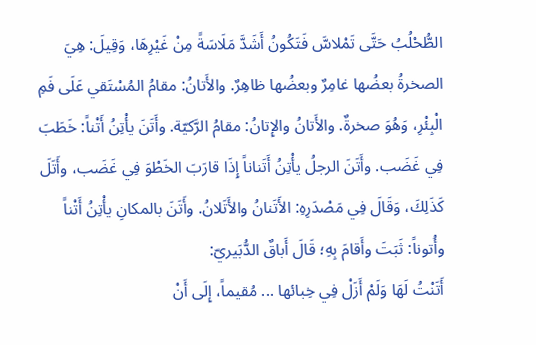الطُّحْلُبُ حَتَّى تَمْلاسَّ فَتَكُونُ أَشَدَّ مَلَاسَةً مِنْ غَيْرِهَا، وَقِيلَ: هِيَ الصخرةُ بعضُها غامِرٌ وبعضُها ظاهِرٌ. والأَتانُ: مقامُ المُسْتَقي عَلَى فَمِ الْبِئْرِ، وَهُوَ صخرةٌ. والأَتانُ والإِتانُ: مقامُ الرَّكيّة. وأَتَنَ يأْتِنُ أَتْناً: خَطَبَ فِي غَضَب. وأَتَنَ الرجلُ يأْتِنُ أَتَناناً إِذَا قارَبَ الخَطْوَ فِي غَضَب، وأَتَلَ كَذَلِكَ، وَقَالَ فِي مَصْدَرِهِ: الأَتَنانُ والأَتَلانُ. وأَتَنَ بالمكانِ يأْتِنُ أَتْناً وأُتوناً: ثَبَتَ وأَقامَ بِهِ؛ قَالَ أَباقٌ الدُّبَيريّ:
أَتَنْتُ لَهَا وَلَمْ أَزَلْ فِي خِبائها ... مُقيماً، إِلَى أَنْ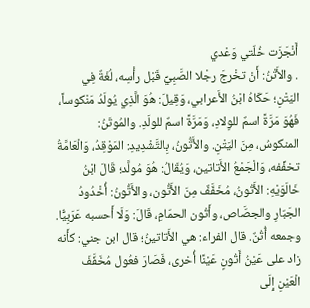أَنْجَزَت خُلّتي وَعْدي
. والأَتْنُ: أَنْ تخْرجَ رجْلا الصَّبِيِّ قَبْل رأْسِه، لُغَةٌ فِي اليَتْنِ؛ حَكَاهُ ابْنُ الأَعرابي، وَقِيلَ: هُوَ الَّذِي يُولَدُ مَنْكوساً، فَهُوَ مَرَّةً اسمٌ للوِلادِ، وَمَرَّةً اسمٌ للولَدِ. والمُوتَنُ: المنكوسُ، مِنَ اليَتْنِ. والأَتُّونُ، بِالتَّشْدِيدِ: المَوْقِدُ، وَالْعَامَّةُ تخفِّفه، وَالْجَمْعُ الأَتاتين، وَيُقَالُ: هُوَ مُولَّد؛ قَالَ ابْنُ خَالَوَيْهِ: الأَتُونُ، مُخَفَّفٌ مِنَ الأَتُّون، والأَتُّونُ: أُخْدُودُ الجَبّارِ والجصَّاص، وأَتُون الحمّامِ، قَالَ: وَلَا أَحسبه عَرَبِيًّا. وجمعه أُتُنٌ. قال الفراء: هي الأَتاتينُ؛ قال ابن جني: كأَنه زاد على عَيْنُ أَتُونٍ عَيْنًا أُخرى، فَصَارَ فعُول مُخَفَّفَ الْعَيْنِ إِلَى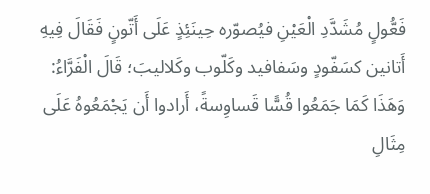فَعُّولٍ مُشَدَّدِ الْعَيْنِ فيُصوّره حِينَئِذٍ عَلَى أَتّونٍ فَقَالَ فِيهِ أَتانين كسَفّودٍ وسَفافيد وكَلّوب وكَلاليبَ؛ قَالَ الْفَرَّاءُ: وَهَذَا كَمَا جَمَعُوا قُسًّا قَساوِسةً، أَرادوا أَن يَجْمَعُوهُ عَلَى مِثَالِ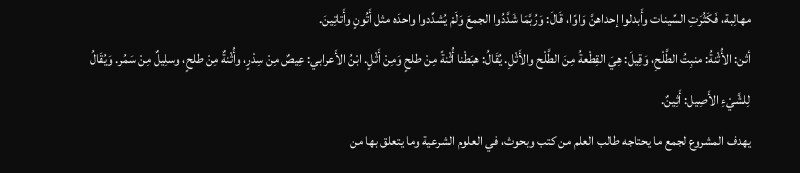مهالِبة، فَكَثُرَتِ السِّينات وأَبدلوا إحداهنَّ وَاوًا، قَالَ: وَرُبَّمَا شَدَّدُوا الجمعَ وَلَمْ يُشدِّدوا واحدَه مثل أَتُونٍ وأَتاتِينَ.
أثن: الأُثْنةُ: منبِتُ الطَّلْحِ، وَقِيلَ: هِيَ القِطْعةُ مِنَ الطَّلْح والأَثْلِ. يُقَالُ: هبَطْنا أُثْنةً مِنْ طلحٍ وَمِنْ أَثْلٍ. ابْنُ الأَعرابي: عِيصٌ مِنْ سِدْرٍ، وأُثْنةٌ مِنْ طلحٍ، وسلِيلٌ مِنْ سَمُر. وَيُقَالُ لِلشَّيْءِ الأَصِيل: أَثِينٌ.
يهدف المشروع لجمع ما يحتاجه طالب العلم من كتب وبحوث، في العلوم الشرعية وما يتعلق بها من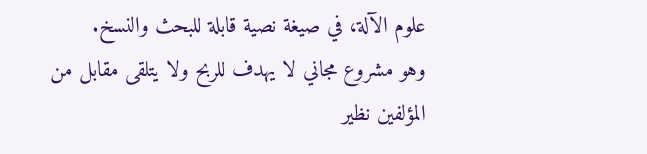علوم الآلة، في صيغة نصية قابلة للبحث والنسخ.
وهو مشروع مجاني لا يهدف للربح ولا يتلقى مقابل من المؤلفين نظير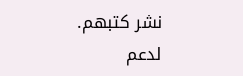نشر كتبهم.
لدعم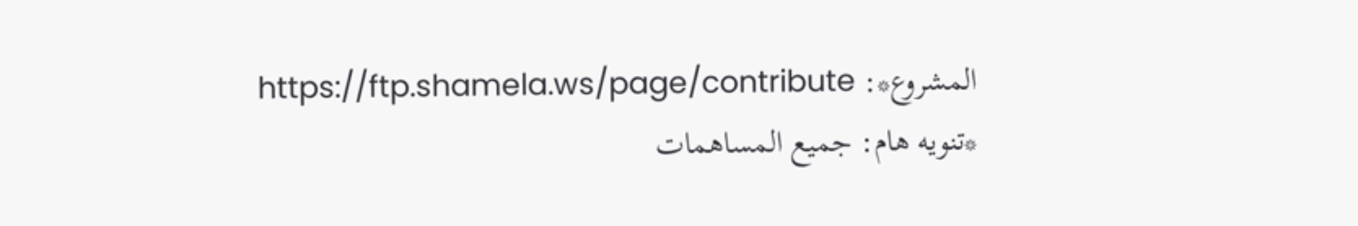المشروع*: https://ftp.shamela.ws/page/contribute
*تنويه هام: جميع المساهمات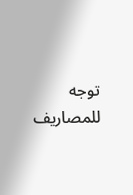توجه للمصاريف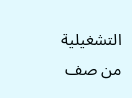التشغيلية من صف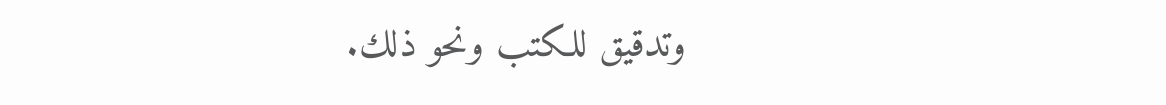وتدقيق للكتب ونحو ذلك.